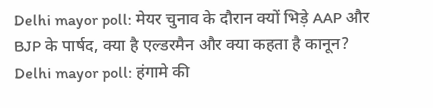Delhi mayor poll: मेयर चुनाव के दौरान क्यों भिड़े AAP और BJP के पार्षद, क्या है एल्डरमैन और क्या कहता है कानून?
Delhi mayor poll: हंगामे की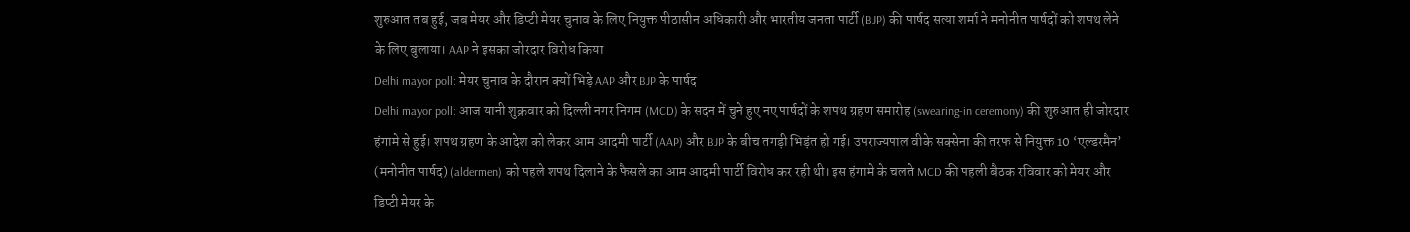शुरुआत तब हुई, जब मेयर और डिप्टी मेयर चुनाव के लिए नियुक्त पीठासीन अधिकारी और भारतीय जनता पार्टी (BJP) की पार्षद सत्या शर्मा ने मनोनीत पार्षदों को शपथ लेने के लिए बुलाया। AAP ने इसका जोरदार विरोध किया
Delhi mayor poll: मेयर चुनाव के दौरान क्यों भिड़े AAP और BJP के पार्षद
Delhi mayor poll: आज यानी शुक्रवार को दिल्ली नगर निगम (MCD) के सदन में चुने हुए नए पार्षदों के शपथ ग्रहण समारोह (swearing-in ceremony) की शुरुआत ही जोरदार हंगामे से हुई। शपथ ग्रहण के आदेश को लेकर आम आदमी पार्टी (AAP) और BJP के बीच तगड़ी भिड़ंत हो गई। उपराज्यपाल वीके सक्सेना की तरफ से नियुक्त 10 ‘एल्डरमैन’ (मनोनीत पार्षद) (aldermen) को पहले शपथ दिलाने के फैसले का आम आदमी पार्टी विरोध कर रही थी। इस हंगामे के चलते MCD की पहली बैठक रविवार को मेयर और डिप्टी मेयर के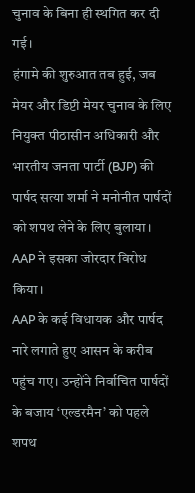चुनाव के बिना ही स्थगित कर दी गई।
हंगामे की शुरुआत तब हुई, जब मेयर और डिप्टी मेयर चुनाव के लिए नियुक्त पीठासीन अधिकारी और भारतीय जनता पार्टी (BJP) की पार्षद सत्या शर्मा ने मनोनीत पार्षदों को शपथ लेने के लिए बुलाया। AAP ने इसका जोरदार विरोध किया।
AAP के कई विधायक और पार्षद नारे लगाते हुए आसन के करीब पहुंच गए। उन्होंने निर्वाचित पार्षदों के बजाय ‘एल्डरमैन’ को पहले शपथ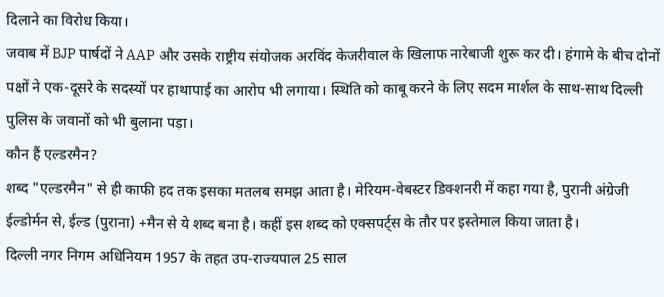दिलाने का विरोध किया।
जवाब में BJP पार्षदों ने AAP और उसके राष्ट्रीय संयोजक अरविंद केजरीवाल के खिलाफ नारेबाजी शुरू कर दी। हंगामे के बीच दोनों पक्षों ने एक-दूसरे के सदस्यों पर हाथापाई का आरोप भी लगाया। स्थिति को काबू करने के लिए सदम मार्शल के साथ-साथ दिल्ली पुलिस के जवानों को भी बुलाना पड़ा।
कौन हैं एल्डरमैन?
शब्द "एल्डरमैन" से ही काफी हद तक इसका मतलब समझ आता है। मेरियम-वेबस्टर डिक्शनरी में कहा गया है, पुरानी अंग्रेजी ईल्डोर्मन से, ईल्ड (पुराना) +मैन से ये शब्द बना है। कहीं इस शब्द को एक्सपर्ट्स के तौर पर इस्तेमाल किया जाता है।
दिल्ली नगर निगम अधिनियम 1957 के तहत उप-राज्यपाल 25 साल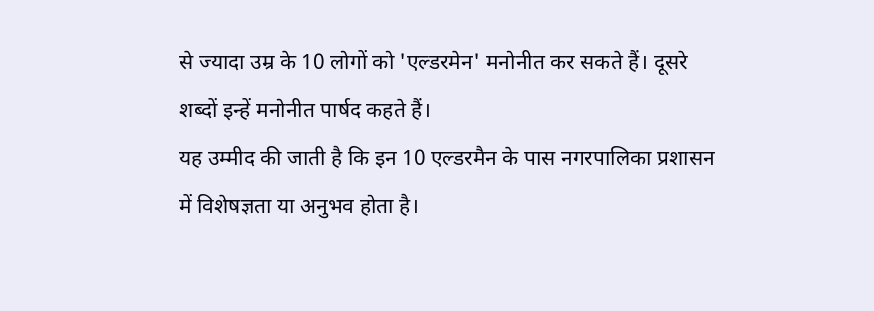से ज्यादा उम्र के 10 लोगों को 'एल्डरमेन' मनोनीत कर सकते हैं। दूसरे शब्दों इन्हें मनोनीत पार्षद कहते हैं।
यह उम्मीद की जाती है कि इन 10 एल्डरमैन के पास नगरपालिका प्रशासन में विशेषज्ञता या अनुभव होता है।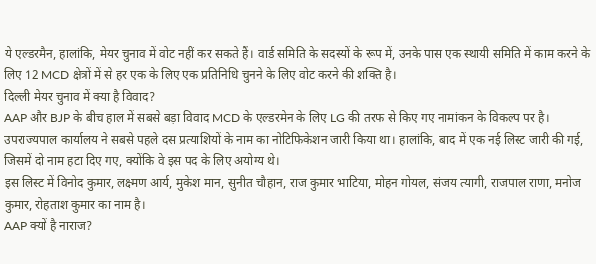ये एल्डरमैन, हालांकि, मेयर चुनाव में वोट नहीं कर सकते हैं। वार्ड समिति के सदस्यों के रूप में, उनके पास एक स्थायी समिति में काम करने के लिए 12 MCD क्षेत्रों में से हर एक के लिए एक प्रतिनिधि चुनने के लिए वोट करने की शक्ति है।
दिल्ली मेयर चुनाव में क्या है विवाद?
AAP और BJP के बीच हाल में सबसे बड़ा विवाद MCD के एल्डरमेन के लिए LG की तरफ से किए गए नामांकन के विकल्प पर है।
उपराज्यपाल कार्यालय ने सबसे पहले दस प्रत्याशियों के नाम का नोटिफिकेशन जारी किया था। हालांकि, बाद में एक नई लिस्ट जारी की गई, जिसमें दो नाम हटा दिए गए, क्योंकि वे इस पद के लिए अयोग्य थे।
इस लिस्ट में विनोद कुमार, लक्ष्मण आर्य, मुकेश मान, सुनीत चौहान, राज कुमार भाटिया, मोहन गोयल, संजय त्यागी, राजपाल राणा, मनोज कुमार, रोहताश कुमार का नाम है।
AAP क्यों है नाराज?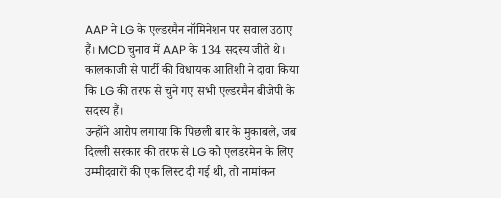AAP ने LG के एल्डरमैन नॉमिनेशन पर सवाल उठाए हैं। MCD चुनाव में AAP के 134 सदस्य जीते थे। कालकाजी से पार्टी की विधायक आतिशी ने दावा किया कि LG की तरफ से चुने गए सभी एल्डरमैन बीजेपी के सदस्य हैं।
उन्होंने आरोप लगाया कि पिछली बार के मुकाबले, जब दिल्ली सरकार की तरफ से LG को एलडरमेन के लिए उम्मीदवारों की एक लिस्ट दी गई थी, तो नामांकन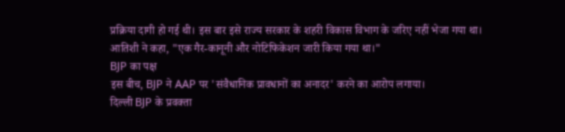प्रक्रिया दागी हो गई थी। इस बार इसे राज्य सरकार के शहरी विकास विभाग के जरिए नहीं भेजा गया था।
आतिशी ने कहा, "एक गैर-कानूनी और नोटिफिकेशन जारी किया गया था।"
BJP का पक्ष
इस बीच, BJP ने AAP पर 'संवैधानिक प्रावधानों का अनादर' करने का आरोप लगाया।
दिल्ली BJP के प्रवक्ता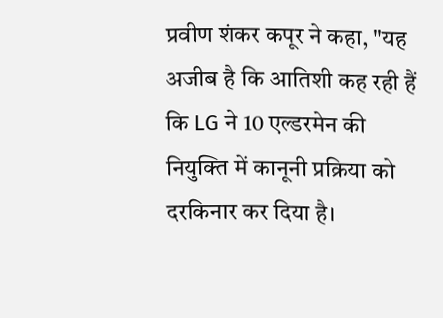प्रवीण शंकर कपूर ने कहा, "यह अजीब है कि आतिशी कह रही हैं कि LG ने 10 एल्डरमेन की नियुक्ति में कानूनी प्रक्रिया को दरकिनार कर दिया है।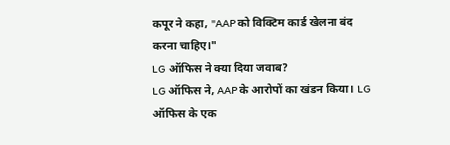कपूर ने कहा, "AAP को विक्टिम कार्ड खेलना बंद करना चाहिए।"
LG ऑफिस ने क्या दिया जवाब?
LG ऑफिस ने, AAP के आरोपों का खंडन किया। LG ऑफिस के एक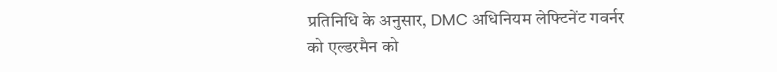प्रतिनिधि के अनुसार, DMC अधिनियम लेफ्टिनेंट गवर्नर को एल्डरमैन को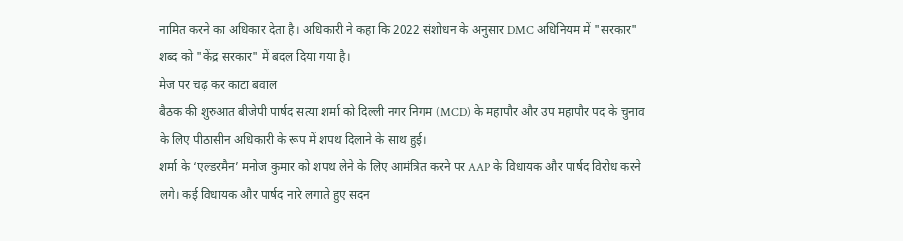नामित करने का अधिकार देता है। अधिकारी ने कहा कि 2022 संशोधन के अनुसार DMC अधिनियम में "सरकार" शब्द को "केंद्र सरकार" में बदल दिया गया है।
मेज पर चढ़ कर काटा बवाल
बैठक की शुरुआत बीजेपी पार्षद सत्या शर्मा को दिल्ली नगर निगम (MCD) के महापौर और उप महापौर पद के चुनाव के लिए पीठासीन अधिकारी के रूप में शपथ दिलाने के साथ हुई।
शर्मा के ‘एल्डरमैन’ मनोज कुमार को शपथ लेने के लिए आमंत्रित करने पर AAP के विधायक और पार्षद विरोध करने लगे। कई विधायक और पार्षद नारे लगाते हुए सदन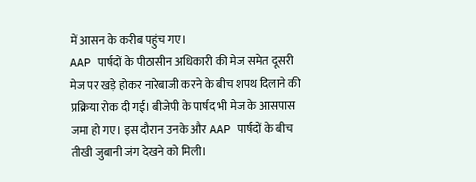में आसन के करीब पहुंच गए।
AAP पार्षदों के पीठासीन अधिकारी की मेज समेत दूसरी मेज पर खड़े होकर नारेबाजी करने के बीच शपथ दिलाने की प्रक्रिया रोक दी गई। बीजेपी के पार्षद भी मेज के आसपास जमा हो गए। इस दौरान उनके और AAP पार्षदों के बीच तीखी जुबानी जंग देखने को मिली।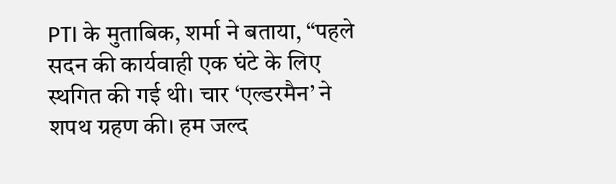PTI के मुताबिक, शर्मा ने बताया, “पहले सदन की कार्यवाही एक घंटे के लिए स्थगित की गई थी। चार ‘एल्डरमैन’ ने शपथ ग्रहण की। हम जल्द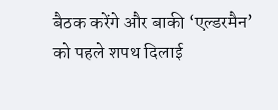बैठक करेंगे और बाकी ‘एल्डरमैन’ को पहले शपथ दिलाई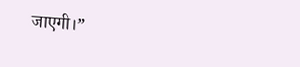जाएगी।”